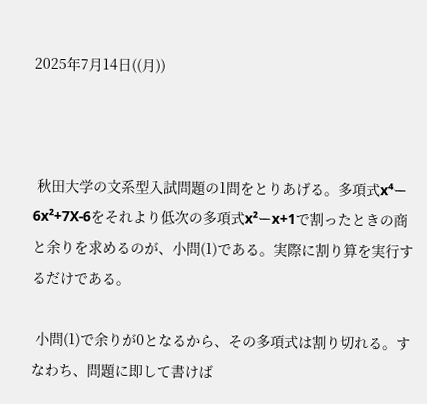2025年7月14日((月))



 秋田大学の文系型入試問題の1問をとりあげる。多項式x⁴ー6x²+7X-6をそれより低次の多項式x²ーx+1で割ったときの商と余りを求めるのが、小問(1)である。実際に割り算を実行するだけである。

 小問(1)で余りが0となるから、その多項式は割り切れる。すなわち、問題に即して書けば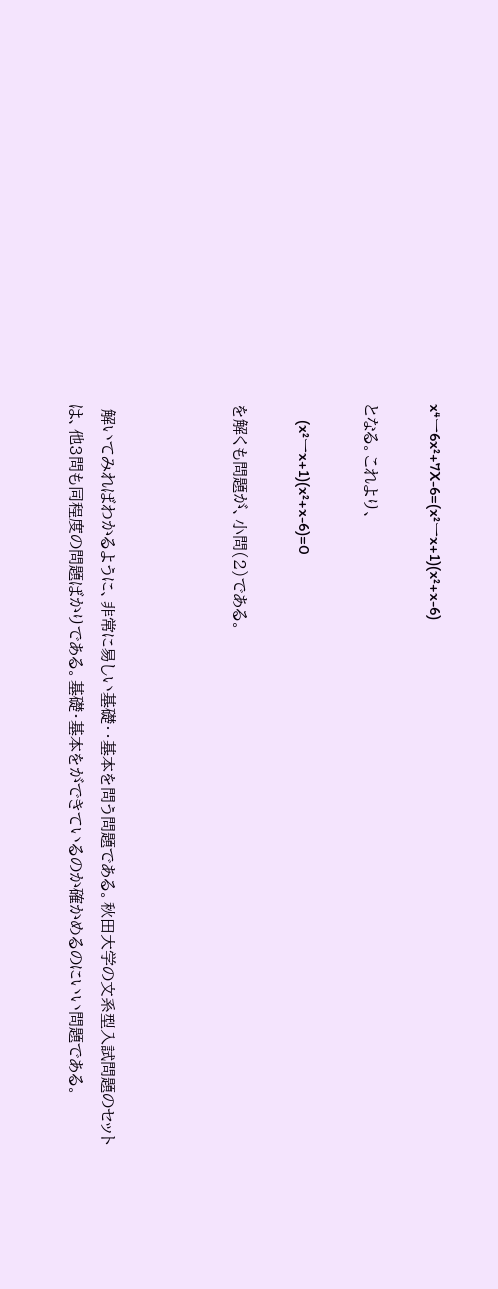x⁴ー6x²+7X-6=(x²ーx+1)(x²+x-6)

となる。これより、

    (x²ーx+1)(x²+x-6)=0

を解くも問題が、小問(2)である。



 解いてみればわかるように、非常に易しい基礎‥基本を問う問題である。秋田大学の文系型入試問題のセットは、他3問も同程度の問題ばかりである。基礎・基本をができているのか確かめるのにいい問題である。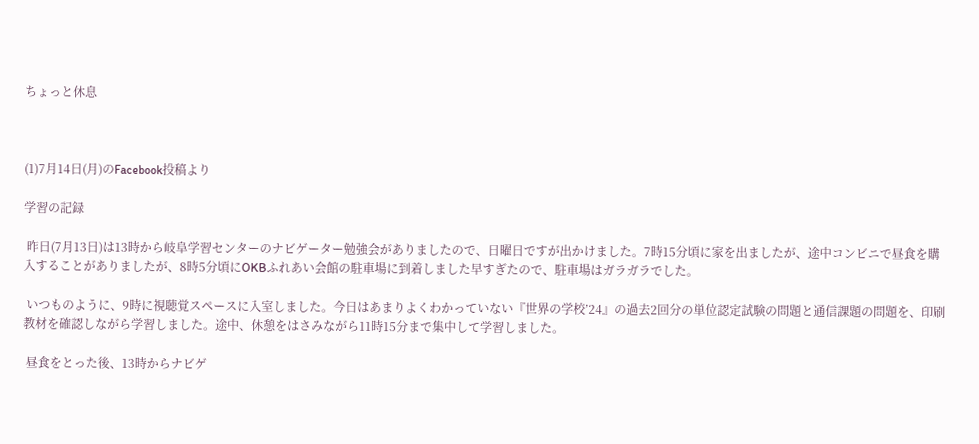ちょっと休息



(1)7月14日(月)のFacebook投稿より

学習の記録

 昨日(7月13日)は13時から岐阜学習センターのナビゲーター勉強会がありましたので、日曜日ですが出かけました。7時15分頃に家を出ましたが、途中コンビニで昼食を購入することがありましたが、8時5分頃にOKBふれあい会館の駐車場に到着しました早すぎたので、駐車場はガラガラでした。

 いつものように、9時に視聴覚スペースに入室しました。今日はあまりよくわかっていない『世界の学校’24』の過去2回分の単位認定試験の問題と通信課題の問題を、印刷教材を確認しながら学習しました。途中、休憩をはさみながら11時15分まで集中して学習しました。

 昼食をとった後、13時からナビゲ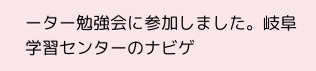ーター勉強会に参加しました。岐阜学習センターのナビゲ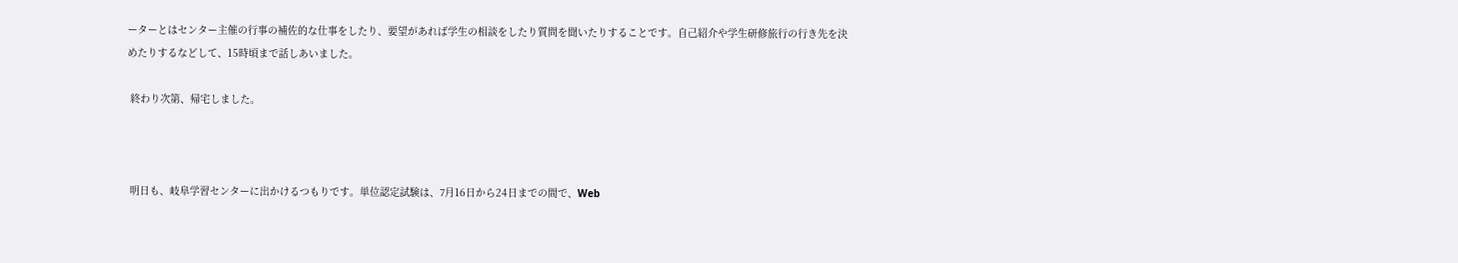ーターとはセンター主催の行事の補佐的な仕事をしたり、要望があれば学生の相談をしたり質問を聞いたりすることです。自己紹介や学生研修旅行の行き先を決めたりするなどして、15時頃まで話しあいました。

 終わり次第、帰宅しました。



 明日も、岐阜学習センターに出かけるつもりです。単位認定試験は、7月16日から24日までの間で、Web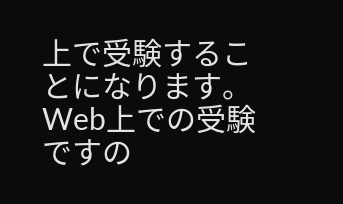上で受験することになります。Web上での受験ですの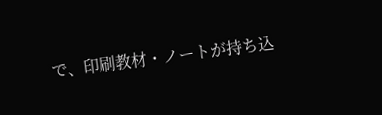で、印刷教材・ノートが持ち込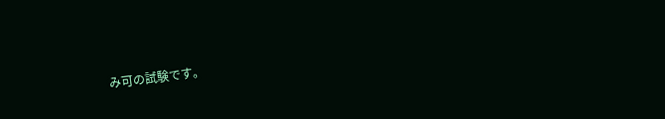み可の試験です。